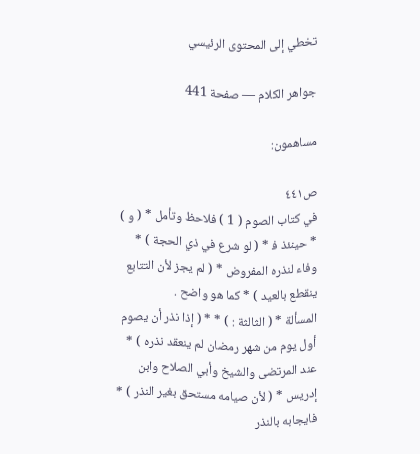تخطي إلى المحتوى الرئيسي

جواهر الكلام — صفحة 441

مساهمون:

ص٤٤١
في كتاب الصوم ( 1 ) فلاحظ وتأمل * ( و ) * حينئذ ف‍ * ( لو شرع في ذي الحجة ) * وفاء لنذره المفروض * ( لم يجز لأن التتابع ينقطع بالعيد ) * كما هو واضح .
المسألة * ( الثالثة : ) * * ( إذا نذر أن يصوم أول يوم من شهر رمضان لم ينعقد نذره ) * عند المرتضى والشيخ وأبي الصلاح وابن إدريس * ( لأن صيامه مستحق بغير النذر ) * فايجابه بالنذر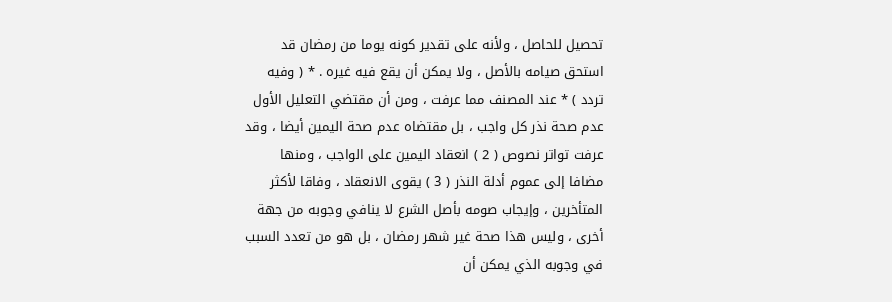تحصيل للحاصل ، ولأنه على تقدير كونه يوما من رمضان قد استحق صيامه بالأصل ، ولا يمكن أن يقع فيه غيره . * ( وفيه تردد ) * عند المصنف مما عرفت ، ومن أن مقتضي التعليل الأول عدم صحة نذر كل واجب ، بل مقتضاه عدم صحة اليمين أيضا ، وقد عرفت تواتر نصوص ( 2 ) انعقاد اليمين على الواجب ، ومنها مضافا إلى عموم أدلة النذر ( 3 ) يقوى الانعقاد ، وفاقا لأكثر المتأخرين ، وإيجاب صومه بأصل الشرع لا ينافي وجوبه من جهة أخرى ، وليس هذا صحة غير شهر رمضان ، بل هو من تعدد السبب في وجوبه الذي يمكن أن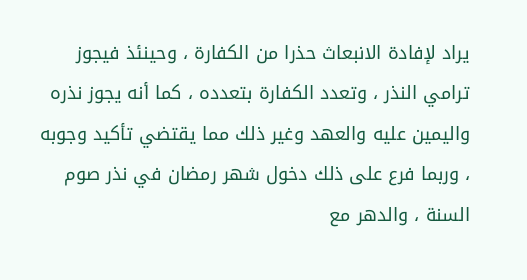يراد لإفادة الانبعاث حذرا من الكفارة ، وحينئذ فيجوز ترامي النذر ، وتعدد الكفارة بتعدده ، كما أنه يجوز نذره واليمين عليه والعهد وغير ذلك مما يقتضي تأكيد وجوبه ، وربما فرع على ذلك دخول شهر رمضان في نذر صوم السنة ، والدهر مع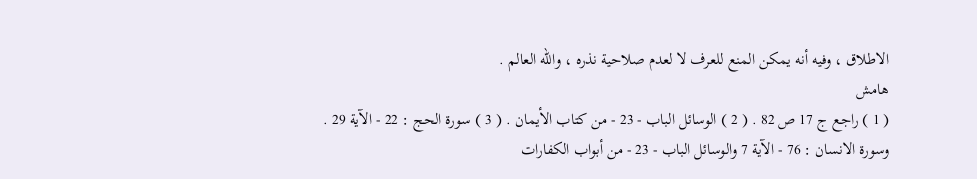الاطلاق ، وفيه أنه يمكن المنع للعرف لا لعدم صلاحية نذره ، والله العالم .
هامش
( 1 ) راجع ج 17 ص 82 . ( 2 ) الوسائل الباب - 23 - من كتاب الأيمان . ( 3 ) سورة الحج : 22 - الآية 29 . وسورة الانسان : 76 - الآية 7 والوسائل الباب - 23 - من أبواب الكفارات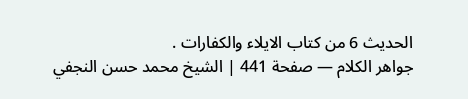الحديث 6 من كتاب الايلاء والكفارات .
جواهر الكلام — صفحة 441 | الشيخ محمد حسن النجفي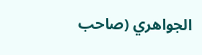الجواهري (صاحب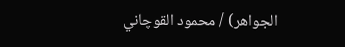الجواهر) / محمود القوچاني